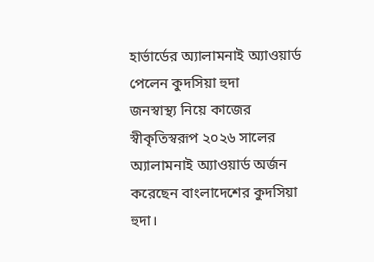হার্ভার্ডের অ্যালামনাই অ্যাওয়ার্ড পেলেন কুদসিয়া হুদা
জনস্বাস্থ্য নিয়ে কাজের স্বীকৃতিস্বরূপ ২০২৬ সালের অ্যালামনাই অ্যাওয়ার্ড অর্জন করেছেন বাংলাদেশের কুদসিয়া হুদা।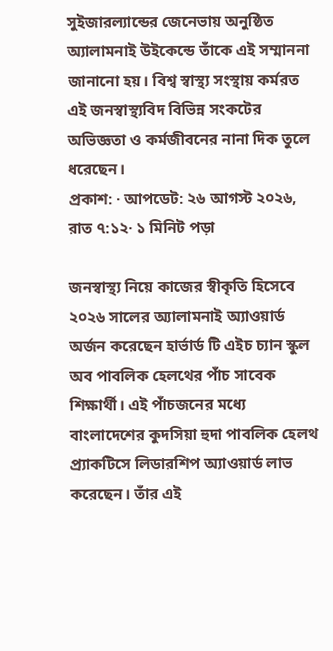সুইজারল্যান্ডের জেনেভায় অনুষ্ঠিত অ্যালামনাই উইকেন্ডে তাঁকে এই সম্মাননা জানানো হয়। বিশ্ব স্বাস্থ্য সংস্থায় কর্মরত এই জনস্বাস্থ্যবিদ বিভিন্ন সংকটের অভিজ্ঞতা ও কর্মজীবনের নানা দিক তুলে ধরেছেন।
প্রকাশ: · আপডেট: ২৬ আগস্ট ২০২৬, রাত ৭:১২· ১ মিনিট পড়া

জনস্বাস্থ্য নিয়ে কাজের স্বীকৃতি হিসেবে ২০২৬ সালের অ্যালামনাই অ্যাওয়ার্ড অর্জন করেছেন হার্ভার্ড টি এইচ চ্যান স্কুল অব পাবলিক হেলথের পাঁচ সাবেক শিক্ষার্থী। এই পাঁচজনের মধ্যে বাংলাদেশের কুদসিয়া হুদা পাবলিক হেলথ প্র্যাকটিসে লিডারশিপ অ্যাওয়ার্ড লাভ করেছেন। তাঁর এই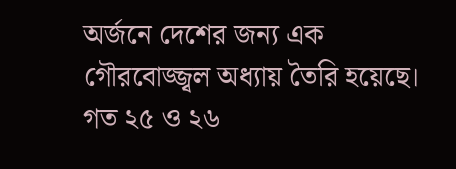অর্জনে দেশের জন্য এক গৌরবোজ্জ্বল অধ্যায় তৈরি হয়েছে।
গত ২৫ ও ২৬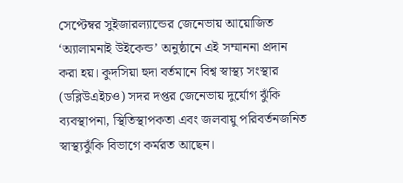সেপ্টেম্বর সুইজারল্যান্ডের জেনেভায় আয়োজিত ‘অ্যালামনাই উইকেন্ড’ অনুষ্ঠানে এই সম্মাননা প্রদান করা হয়। কুদসিয়া হুদা বর্তমানে বিশ্ব স্বাস্থ্য সংস্থার (ডব্লিউএইচও) সদর দপ্তর জেনেভায় দুর্যোগ ঝুঁকি ব্যবস্থাপনা, স্থিতিস্থাপকতা এবং জলবায়ু পরিবর্তনজনিত স্বাস্থ্যঝুঁকি বিভাগে কর্মরত আছেন।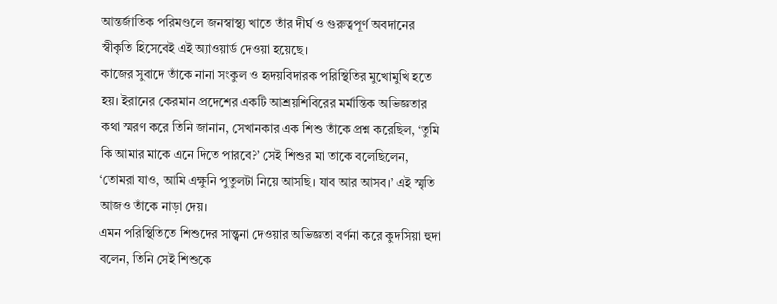আন্তর্জাতিক পরিমণ্ডলে জনস্বাস্থ্য খাতে তাঁর দীর্ঘ ও গুরুত্বপূর্ণ অবদানের স্বীকৃতি হিসেবেই এই অ্যাওয়ার্ড দেওয়া হয়েছে।
কাজের সুবাদে তাঁকে নানা সংকুল ও হৃদয়বিদারক পরিস্থিতির মুখোমুখি হতে হয়। ইরানের কেরমান প্রদেশের একটি আশ্রয়শিবিরের মর্মান্তিক অভিজ্ঞতার কথা স্মরণ করে তিনি জানান, সেখানকার এক শিশু তাঁকে প্রশ্ন করেছিল, ‘তুমি কি আমার মাকে এনে দিতে পারবে?’ সেই শিশুর মা তাকে বলেছিলেন, ‘তোমরা যাও, আমি এক্ষুনি পুতুলটা নিয়ে আসছি। যাব আর আসব।’ এই স্মৃতি আজও তাঁকে নাড়া দেয়।
এমন পরিস্থিতিতে শিশুদের সান্ত্বনা দেওয়ার অভিজ্ঞতা বর্ণনা করে কুদসিয়া হুদা বলেন, তিনি সেই শিশুকে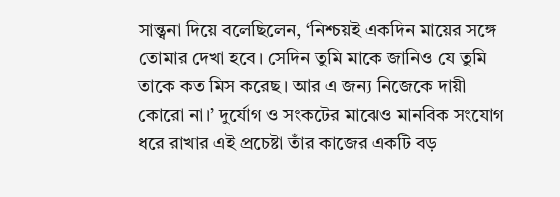সান্ত্বনা দিয়ে বলেছিলেন, ‘নিশ্চয়ই একদিন মায়ের সঙ্গে তোমার দেখা হবে। সেদিন তুমি মাকে জানিও যে তুমি তাকে কত মিস করেছ। আর এ জন্য নিজেকে দায়ী কোরো না।’ দুর্যোগ ও সংকটের মাঝেও মানবিক সংযোগ ধরে রাখার এই প্রচেষ্টা তাঁর কাজের একটি বড়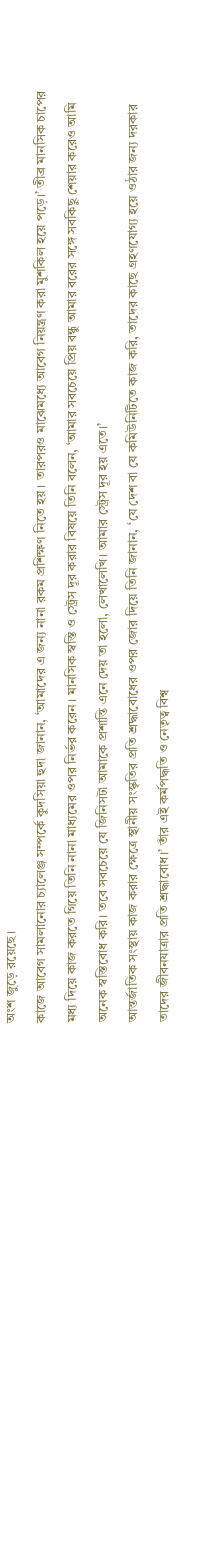অংশ জুড়ে রয়েছে।
কাজে আবেগ সামলানোর চ্যালেঞ্জ সম্পর্কে কুদসিয়া হুদা জানান, ‘আমাদের এ জন্য নানা রকম প্রশিক্ষণ নিতে হয়। তারপরও মাঝেমধ্যে আবেগ নিয়ন্ত্রণ করা মুশকিল হয়ে পড়ে।’ তীব্র মানসিক চাপের মধ্য দিয়ে কাজ করতে গিয়ে তিনি নানা মাধ্যমের ওপর নির্ভর করেন। মানসিক স্বস্তি ও স্ট্রেস দূর করার বিষয়ে তিনি বলেন, ‘আমার সবচেয়ে প্রিয় বন্ধু আমার বরের সঙ্গে সবকিছু শেয়ার করেও আমি অনেক স্বস্তিবোধ করি। তবে সবচেয়ে যে জিনিসটা আমাকে প্রশান্তি এনে দেয় তা হলো, লেখালেখি। আমার স্ট্রেস দূর হয় এতে।’
আন্তর্জাতিক সংস্থায় কাজ করার ক্ষেত্রে স্থানীয় সংস্কৃতির প্রতি শ্রদ্ধাবোধের ওপর জোর দিয়ে তিনি জানান, ‘যে দেশ বা যে কমিউনিটিতে কাজ করি, তাদের কাছে গ্রহণযোগ্য হয়ে ওঠার জন্য দরকার তাদের জীবনযাত্রার প্রতি শ্রদ্ধাবোধ।’ তাঁর এই কর্মপদ্ধতি ও নেতৃত্ব বিশ্ব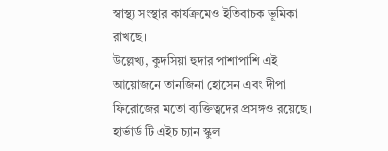স্বাস্থ্য সংস্থার কার্যক্রমেও ইতিবাচক ভূমিকা রাখছে।
উল্লেখ্য, কুদসিয়া হুদার পাশাপাশি এই আয়োজনে তানজিনা হোসেন এবং দীপা ফিরোজের মতো ব্যক্তিত্বদের প্রসঙ্গও রয়েছে। হার্ভার্ড টি এইচ চ্যান স্কুল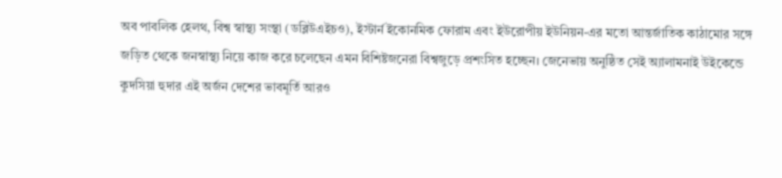অব পাবলিক হেলথ, বিশ্ব স্বাস্থ্য সংস্থা (ডব্লিউএইচও), ইস্টার্ন ইকোনমিক ফোরাম এবং ইউরোপীয় ইউনিয়ন-এর মতো আন্তর্জাতিক কাঠামোর সঙ্গে জড়িত থেকে জনস্বাস্থ্য নিয়ে কাজ করে চলেছেন এমন বিশিষ্টজনেরা বিশ্বজুড়ে প্রশংসিত হচ্ছেন। জেনেভায় অনুষ্ঠিত সেই অ্যালামনাই উইকেন্ডে কুদসিয়া হুদার এই অর্জন দেশের ভাবমূর্তি আরও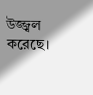উজ্জ্বল করেছে।